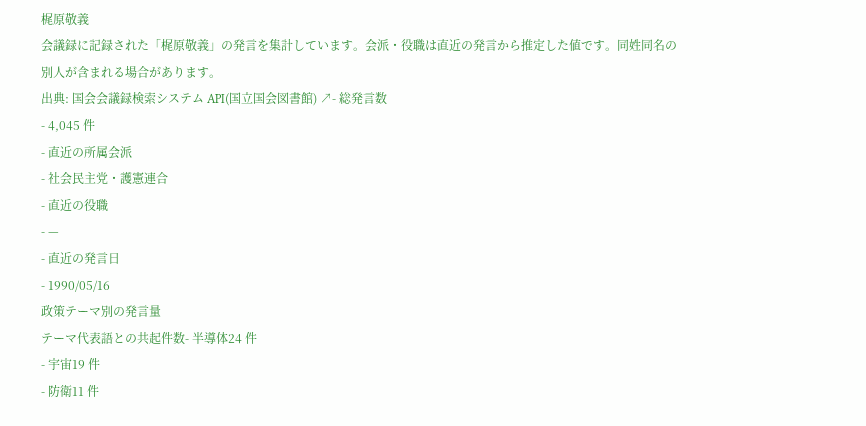梶原敬義
会議録に記録された「梶原敬義」の発言を集計しています。会派・役職は直近の発言から推定した値です。同姓同名の別人が含まれる場合があります。
出典: 国会会議録検索システム API(国立国会図書館) ↗- 総発言数
- 4,045 件
- 直近の所属会派
- 社会民主党・護憲連合
- 直近の役職
- —
- 直近の発言日
- 1990/05/16
政策テーマ別の発言量
テーマ代表語との共起件数- 半導体24 件
- 宇宙19 件
- 防衛11 件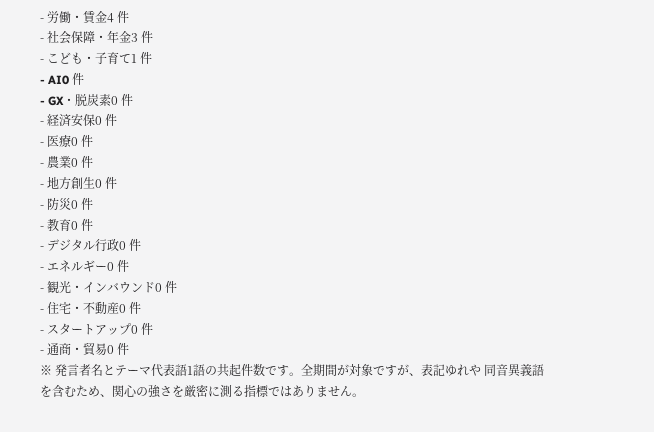- 労働・賃金4 件
- 社会保障・年金3 件
- こども・子育て1 件
- AI0 件
- GX・脱炭素0 件
- 経済安保0 件
- 医療0 件
- 農業0 件
- 地方創生0 件
- 防災0 件
- 教育0 件
- デジタル行政0 件
- エネルギー0 件
- 観光・インバウンド0 件
- 住宅・不動産0 件
- スタートアップ0 件
- 通商・貿易0 件
※ 発言者名とテーマ代表語1語の共起件数です。全期間が対象ですが、表記ゆれや 同音異義語を含むため、関心の強さを厳密に測る指標ではありません。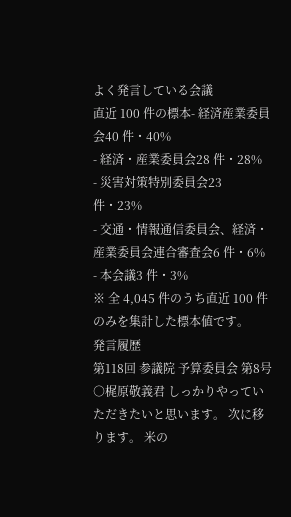よく発言している会議
直近 100 件の標本- 経済産業委員会40 件・40%
- 経済・産業委員会28 件・28%
- 災害対策特別委員会23 件・23%
- 交通・情報通信委員会、経済・産業委員会連合審査会6 件・6%
- 本会議3 件・3%
※ 全 4,045 件のうち直近 100 件のみを集計した標本値です。
発言履歴
第118回 参議院 予算委員会 第8号
○梶原敬義君 しっかりやっていただきたいと思います。 次に移ります。 米の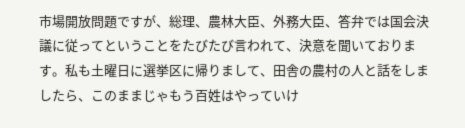市場開放問題ですが、総理、農林大臣、外務大臣、答弁では国会決議に従ってということをたびたび言われて、決意を聞いております。私も土曜日に選挙区に帰りまして、田舎の農村の人と話をしましたら、このままじゃもう百姓はやっていけ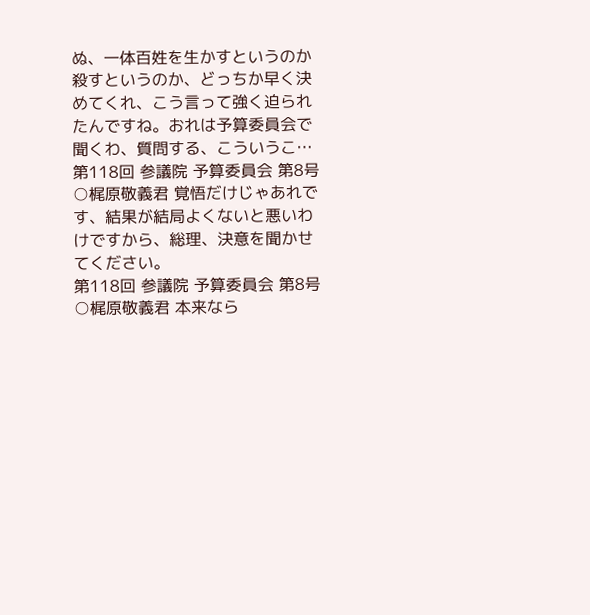ぬ、一体百姓を生かすというのか殺すというのか、どっちか早く決めてくれ、こう言って強く迫られたんですね。おれは予算委員会で聞くわ、質問する、こういうこ…
第118回 参議院 予算委員会 第8号
○梶原敬義君 覚悟だけじゃあれです、結果が結局よくないと悪いわけですから、総理、決意を聞かせてください。
第118回 参議院 予算委員会 第8号
○梶原敬義君 本来なら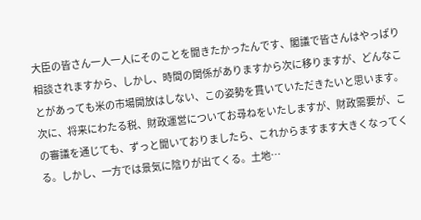大臣の皆さん一人一人にそのことを聞きたかったんです、閣議で皆さんはやっぱり相談されますから、しかし、時間の関係がありますから次に移りますが、どんなことがあっても米の市場開放はしない、この姿勢を貫いていただきたいと思います。 次に、将来にわたる税、財政運営についてお尋ねをいたしますが、財政需要が、この審議を通じても、ずっと聞いておりましたら、これからますます大きくなってくる。しかし、一方では景気に陰りが出てくる。土地…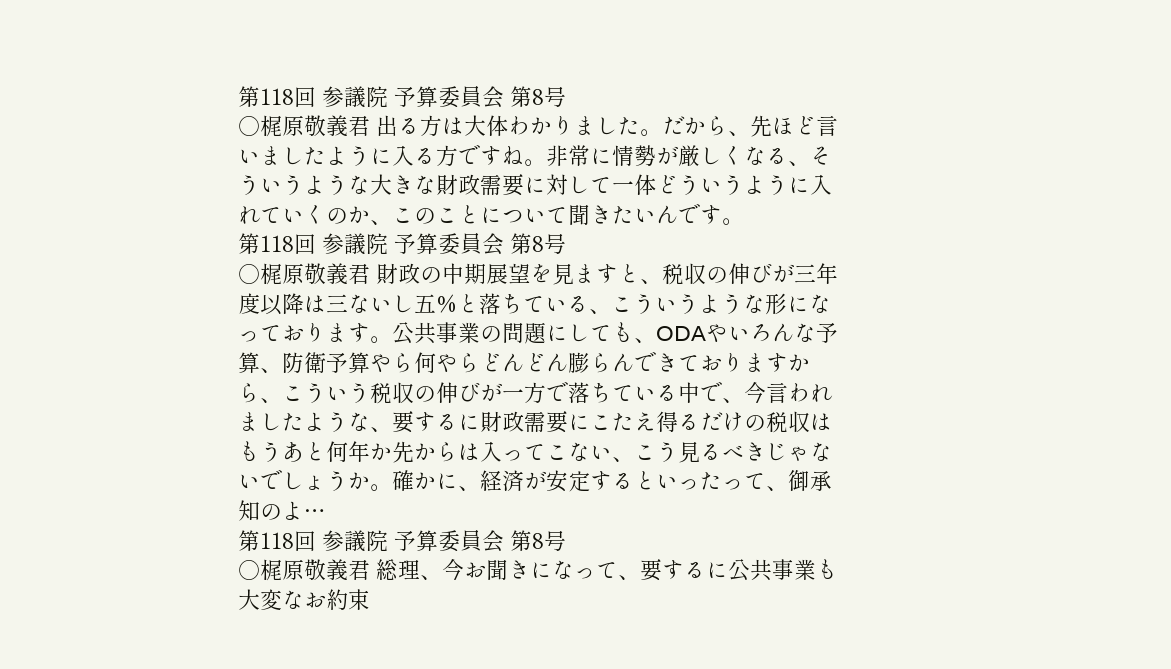第118回 参議院 予算委員会 第8号
○梶原敬義君 出る方は大体わかりました。だから、先ほど言いましたように入る方ですね。非常に情勢が厳しくなる、そういうような大きな財政需要に対して一体どういうように入れていくのか、このことについて聞きたいんです。
第118回 参議院 予算委員会 第8号
○梶原敬義君 財政の中期展望を見ますと、税収の伸びが三年度以降は三ないし五%と落ちている、こういうような形になっております。公共事業の問題にしても、ODAやいろんな予算、防衛予算やら何やらどんどん膨らんできておりますから、こういう税収の伸びが一方で落ちている中で、今言われましたような、要するに財政需要にこたえ得るだけの税収はもうあと何年か先からは入ってこない、こう見るべきじゃないでしょうか。確かに、経済が安定するといったって、御承知のよ…
第118回 参議院 予算委員会 第8号
○梶原敬義君 総理、今お聞きになって、要するに公共事業も大変なお約束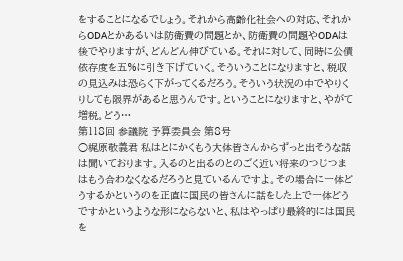をすることになるでしょう。それから高齢化社会への対応、それからODAとかあるいは防衛費の問題とか、防衛費の問題やODAは後でやりますが、どんどん伸びている。それに対して、同時に公債依存度を五%に引き下げていく。そういうことになりますと、税収の見込みは恐らく下がってくるだろう。そういう状況の中でやりくりしても限界があると思うんです。ということになりますと、やがて増税。どう…
第118回 参議院 予算委員会 第8号
○梶原敬義君 私はとにかくもう大体皆さんからずっと出そうな話は聞いております。入るのと出るのとのごく近い将来のつじつまはもう合わなくなるだろうと見ているんですよ。その場合に一体どうするかというのを正直に国民の皆さんに話をした上で一体どうですかというような形にならないと、私はやっぱり最終的には国民を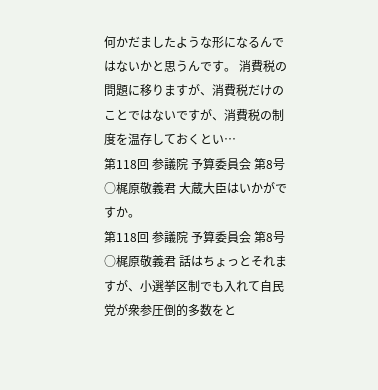何かだましたような形になるんではないかと思うんです。 消費税の問題に移りますが、消費税だけのことではないですが、消費税の制度を温存しておくとい…
第118回 参議院 予算委員会 第8号
○梶原敬義君 大蔵大臣はいかがですか。
第118回 参議院 予算委員会 第8号
○梶原敬義君 話はちょっとそれますが、小選挙区制でも入れて自民党が衆参圧倒的多数をと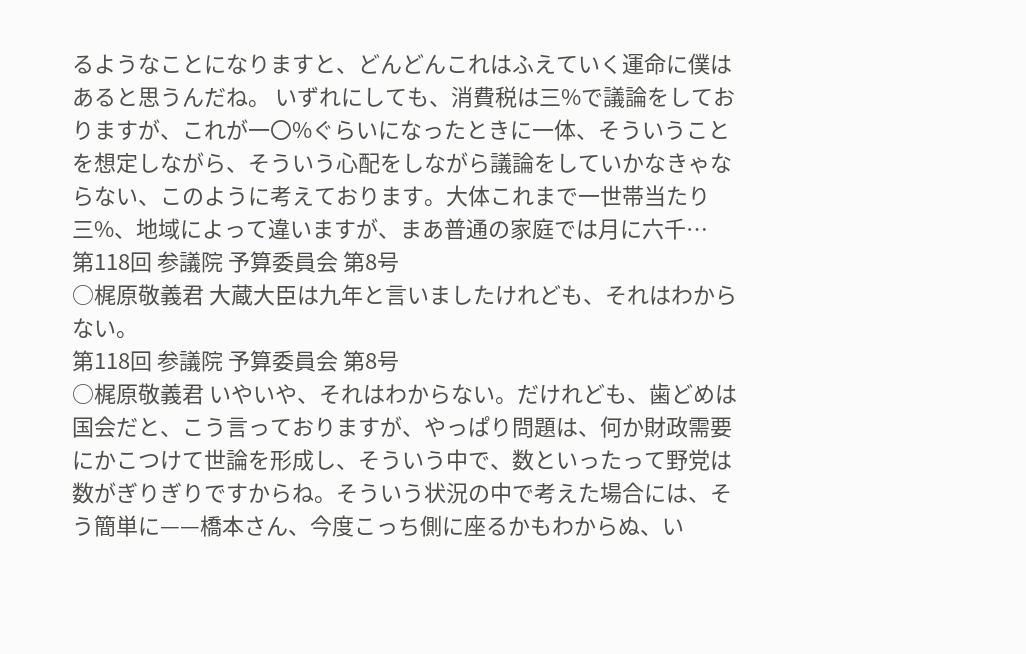るようなことになりますと、どんどんこれはふえていく運命に僕はあると思うんだね。 いずれにしても、消費税は三%で議論をしておりますが、これが一〇%ぐらいになったときに一体、そういうことを想定しながら、そういう心配をしながら議論をしていかなきゃならない、このように考えております。大体これまで一世帯当たり三%、地域によって違いますが、まあ普通の家庭では月に六千…
第118回 参議院 予算委員会 第8号
○梶原敬義君 大蔵大臣は九年と言いましたけれども、それはわからない。
第118回 参議院 予算委員会 第8号
○梶原敬義君 いやいや、それはわからない。だけれども、歯どめは国会だと、こう言っておりますが、やっぱり問題は、何か財政需要にかこつけて世論を形成し、そういう中で、数といったって野党は数がぎりぎりですからね。そういう状況の中で考えた場合には、そう簡単に——橋本さん、今度こっち側に座るかもわからぬ、い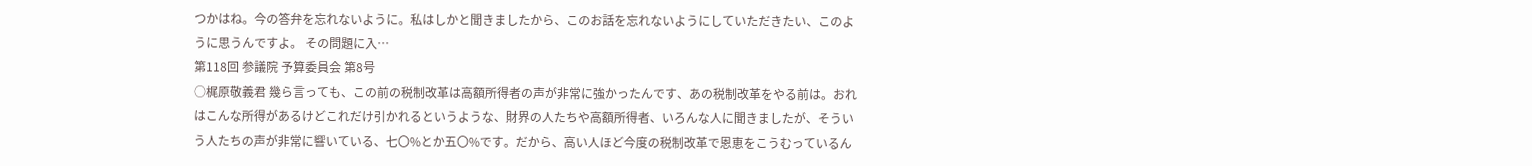つかはね。今の答弁を忘れないように。私はしかと聞きましたから、このお話を忘れないようにしていただきたい、このように思うんですよ。 その問題に入…
第118回 参議院 予算委員会 第8号
○梶原敬義君 幾ら言っても、この前の税制改革は高額所得者の声が非常に強かったんです、あの税制改革をやる前は。おれはこんな所得があるけどこれだけ引かれるというような、財界の人たちや高額所得者、いろんな人に聞きましたが、そういう人たちの声が非常に響いている、七〇%とか五〇%です。だから、高い人ほど今度の税制改革で恩恵をこうむっているん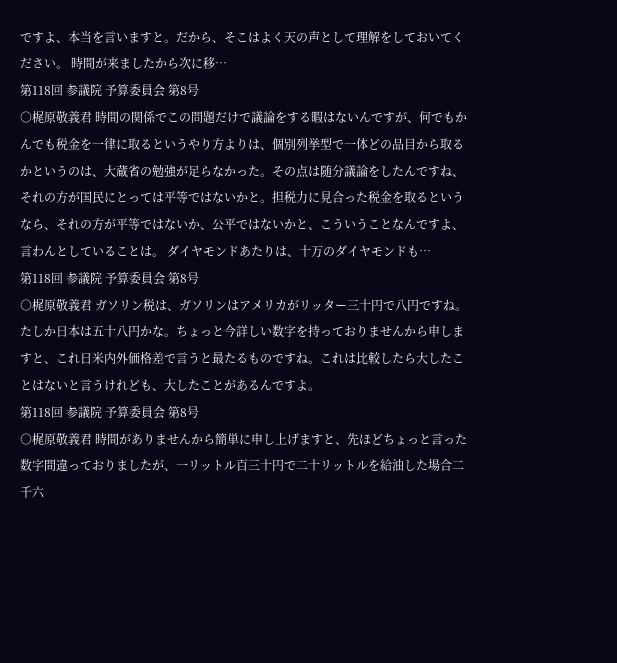ですよ、本当を言いますと。だから、そこはよく天の声として理解をしておいてください。 時間が来ましたから次に移…
第118回 参議院 予算委員会 第8号
○梶原敬義君 時間の関係でこの問題だけで議論をする暇はないんですが、何でもかんでも税金を一律に取るというやり方よりは、個別列挙型で一体どの品目から取るかというのは、大蔵省の勉強が足らなかった。その点は随分議論をしたんですね、それの方が国民にとっては平等ではないかと。担税力に見合った税金を取るというなら、それの方が平等ではないか、公平ではないかと、こういうことなんですよ、言わんとしていることは。 ダイヤモンドあたりは、十万のダイヤモンドも…
第118回 参議院 予算委員会 第8号
○梶原敬義君 ガソリン税は、ガソリンはアメリカがリッター三十円で八円ですね。たしか日本は五十八円かな。ちょっと今詳しい数字を持っておりませんから申しますと、これ日米内外価格差で言うと最たるものですね。これは比較したら大したことはないと言うけれども、大したことがあるんですよ。
第118回 参議院 予算委員会 第8号
○梶原敬義君 時間がありませんから簡単に申し上げますと、先ほどちょっと言った数字間違っておりましたが、一リットル百三十円で二十リットルを給油した場合二千六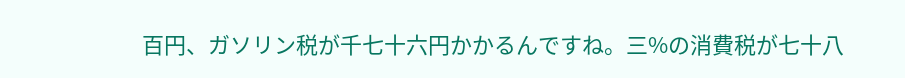百円、ガソリン税が千七十六円かかるんですね。三%の消費税が七十八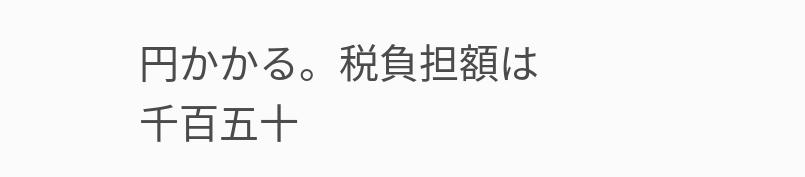円かかる。税負担額は千百五十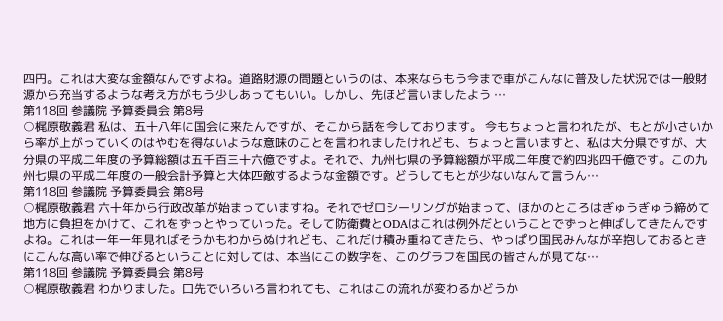四円。これは大変な金額なんですよね。道路財源の問題というのは、本来ならもう今まで車がこんなに普及した状況では一般財源から充当するような考え方がもう少しあってもいい。しかし、先ほど言いましたよう …
第118回 参議院 予算委員会 第8号
○梶原敬義君 私は、五十八年に国会に来たんですが、そこから話を今しております。 今もちょっと言われたが、もとが小さいから率が上がっていくのはやむを得ないような意味のことを言われましたけれども、ちょっと言いますと、私は大分県ですが、大分県の平成二年度の予算総額は五千百三十六億ですよ。それで、九州七県の予算総額が平成二年度で約四兆四千億です。この九州七県の平成二年度の一般会計予算と大体匹敵するような金額です。どうしてもとが少ないなんて言うん…
第118回 参議院 予算委員会 第8号
○梶原敬義君 六十年から行政改革が始まっていますね。それでゼロシーリングが始まって、ほかのところはぎゅうぎゅう締めて地方に負担をかけて、これをずっとやっていった。そして防衛費とODAはこれは例外だということでずっと伸ばしてきたんですよね。これは一年一年見ればそうかもわからぬけれども、これだけ積み重ねてきたら、やっぱり国民みんなが辛抱しておるときにこんな高い率で伸びるということに対しては、本当にこの数字を、このグラフを国民の皆さんが見てな…
第118回 参議院 予算委員会 第8号
○梶原敬義君 わかりました。口先でいろいろ言われても、これはこの流れが変わるかどうか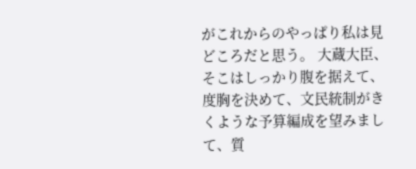がこれからのやっぱり私は見どころだと思う。 大蔵大臣、そこはしっかり腹を据えて、度胸を決めて、文民統制がきくような予算編成を望みまして、質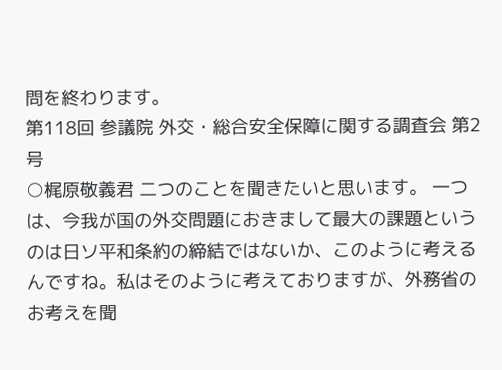問を終わります。
第118回 参議院 外交・総合安全保障に関する調査会 第2号
○梶原敬義君 二つのことを聞きたいと思います。 一つは、今我が国の外交問題におきまして最大の課題というのは日ソ平和条約の締結ではないか、このように考えるんですね。私はそのように考えておりますが、外務省のお考えを聞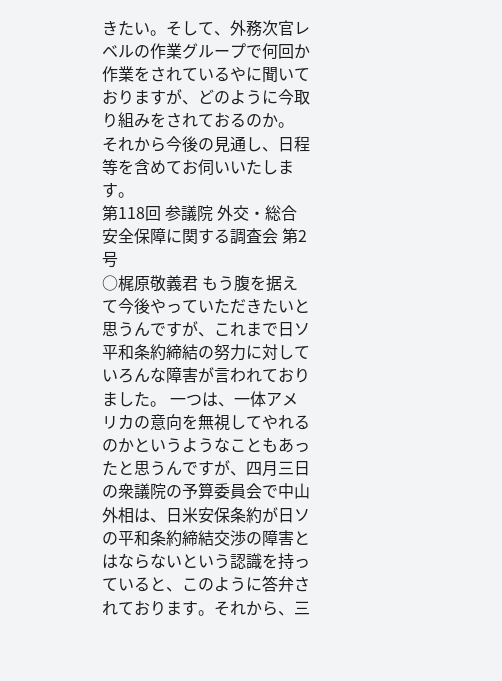きたい。そして、外務次官レベルの作業グループで何回か作業をされているやに聞いておりますが、どのように今取り組みをされておるのか。 それから今後の見通し、日程等を含めてお伺いいたします。
第118回 参議院 外交・総合安全保障に関する調査会 第2号
○梶原敬義君 もう腹を据えて今後やっていただきたいと思うんですが、これまで日ソ平和条約締結の努力に対していろんな障害が言われておりました。 一つは、一体アメリカの意向を無視してやれるのかというようなこともあったと思うんですが、四月三日の衆議院の予算委員会で中山外相は、日米安保条約が日ソの平和条約締結交渉の障害とはならないという認識を持っていると、このように答弁されております。それから、三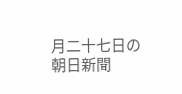月二十七日の朝日新聞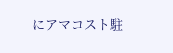にアマコスト駐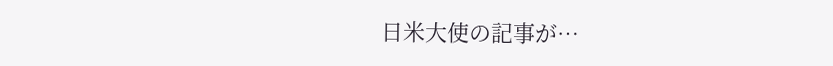日米大使の記事が…